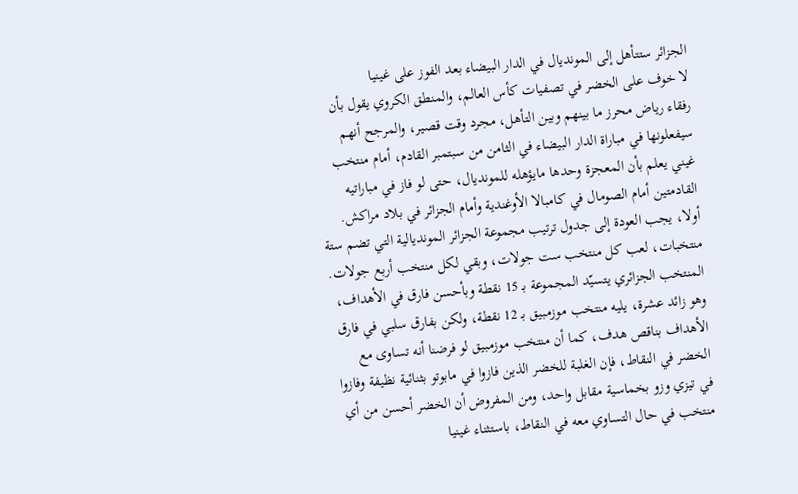الجزائر ستتأهل إلى المونديال في الدار البيضاء بعد الفوز على غينيا
لا خوف على الخضر في تصفيات كأس العالم، والمنطق الكروي يقول بأن رفقاء رياض محرز ما بينهم وبين التأهل، مجرد وقت قصير، والمرجح أنهم سيفعلونها في مباراة الدار البيضاء في الثامن من سبتمبر القادم، أمام منتخب غيني يعلم بأن المعجزة وحدها مايؤهله للمونديال، حتى لو فاز في مباراتيه القادمتين أمام الصومال في كامبالا الأوغندية وأمام الجزائر في بلاد مراكش.
أولا، يجب العودة إلى جدول ترتيب مجموعة الجزائر المونديالية التي تضم ستة منتخبات، لعب كل منتخب ست جولات، وبقي لكل منتخب أربع جولات.
المنتخب الجزائري يتسيّد المجموعة بـ 15 نقطة وبأحسن فارق في الأهداف، وهو زائد عشرة، يليه منتخب موزمبيق بـ 12 نقطة، ولكن بفارق سلبي في فارق الأهداف بناقص هدف، كما أن منتخب موزمبيق لو فرضنا أنه تساوى مع الخضر في النقاط، فإن الغلبة للخضر الذين فازوا في مابوتو بثنائية نظيفة وفازوا في تيزي وزو بخماسية مقابل واحد، ومن المفروض أن الخضر أحسن من أي منتخب في حال التساوي معه في النقاط، باستثناء غينيا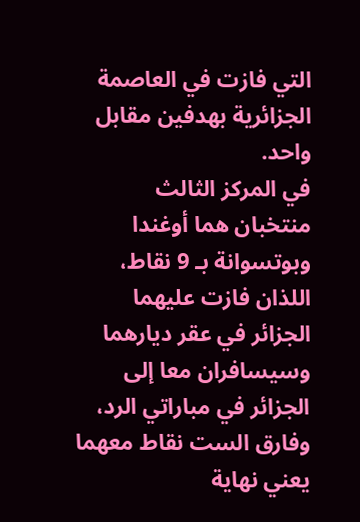التي فازت في العاصمة الجزائرية بهدفين مقابل واحد.
في المركز الثالث منتخبان هما أوغندا وبوتسوانة بـ 9 نقاط، اللذان فازت عليهما الجزائر في عقر ديارهما وسيسافران معا إلى الجزائر في مباراتي الرد، وفارق الست نقاط معهما يعني نهاية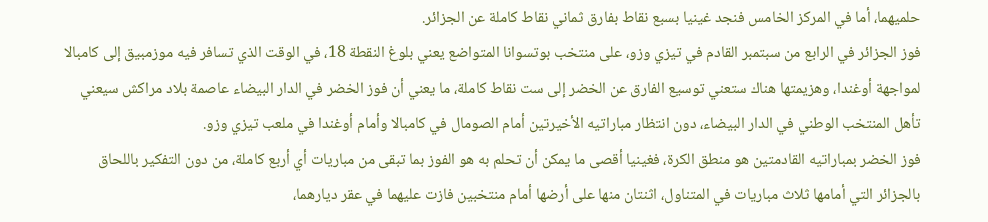حلميهما، أما في المركز الخامس فنجد غينيا بسبع نقاط بفارق ثماني نقاط كاملة عن الجزائر.
فوز الجزائر في الرابع من سبتمبر القادم في تيزي وزو، على منتخب بوتسوانا المتواضع يعني بلوغ النقطة 18، في الوقت الذي تسافر فيه موزمبيق إلى كامبالا لمواجهة أوغندا، وهزيمتها هناك ستعني توسيع الفارق عن الخضر إلى ست نقاط كاملة، ما يعني أن فوز الخضر في الدار البيضاء عاصمة بلاد مراكش سيعني تأهل المنتخب الوطني في الدار البيضاء، دون انتظار مباراتيه الأخيرتين أمام الصومال في كامبالا وأمام أوغندا في ملعب تيزي وزو.
فوز الخضر بمباراتيه القادمتين هو منطق الكرة، فغينيا أقصى ما يمكن أن تحلم به هو الفوز بما تبقى من مباريات أي أربع كاملة، من دون التفكير باللحاق بالجزائر التي أمامها ثلاث مباريات في المتناول، اثنتان منها على أرضها أمام منتخبين فازت عليهما في عقر ديارهما،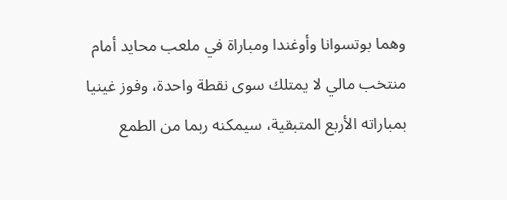وهما بوتسوانا وأوغندا ومباراة في ملعب محايد أمام منتخب مالي لا يمتلك سوى نقطة واحدة، وفوز غينيا بمباراته الأربع المتبقية، سيمكنه ربما من الطمع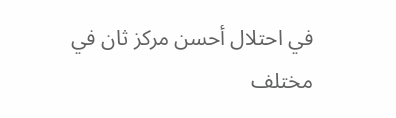في احتلال أحسن مركز ثان في مختلف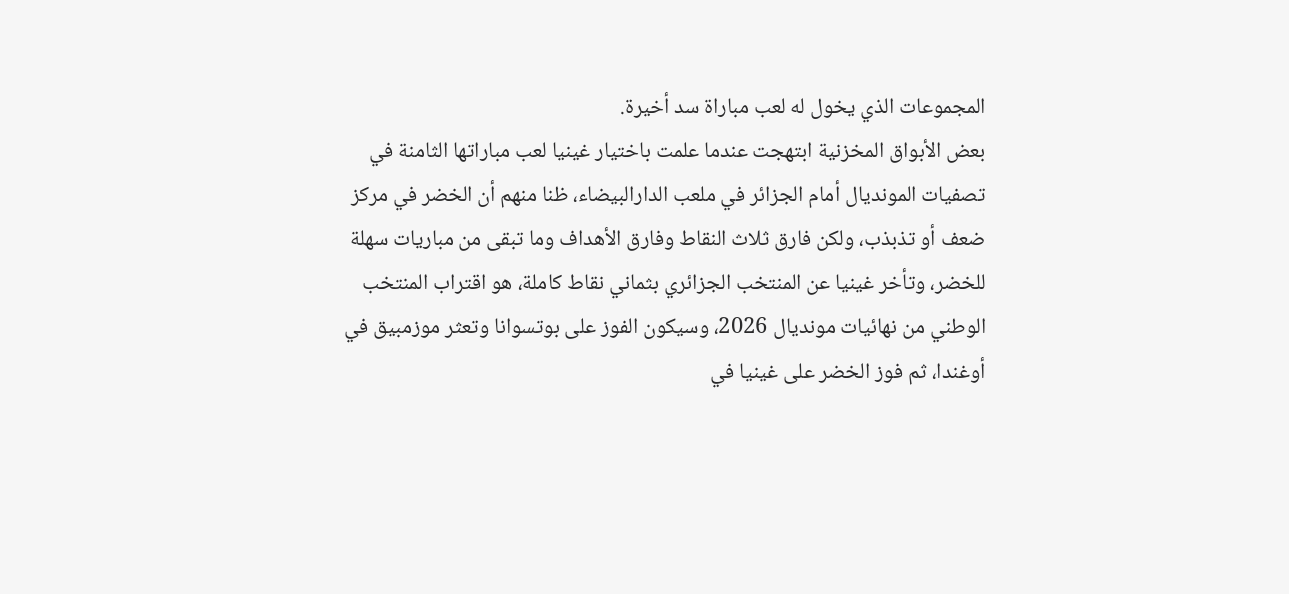المجموعات الذي يخول له لعب مباراة سد أخيرة.
بعض الأبواق المخزنية ابتهجت عندما علمت باختيار غينيا لعب مباراتها الثامنة في تصفيات المونديال أمام الجزائر في ملعب الدارالبيضاء، ظنا منهم أن الخضر في مركز ضعف أو تذبذب، ولكن فارق ثلاث النقاط وفارق الأهداف وما تبقى من مباريات سهلة للخضر، وتأخر غينيا عن المنتخب الجزائري بثماني نقاط كاملة، هو اقتراب المنتخب الوطني من نهائيات مونديال 2026، وسيكون الفوز على بوتسوانا وتعثر موزمبيق في أوغندا، ثم فوز الخضر على غينيا في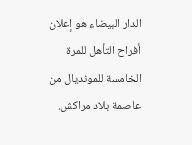الدار البيضاء هو إعلان أفراح التأهل للمرة الخامسة للمونديال من عاصمة بلاد مراكش.